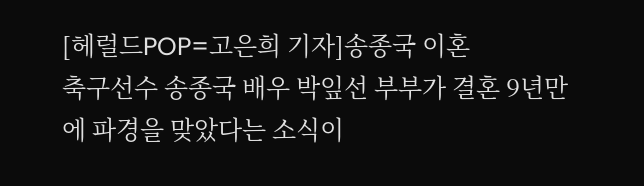[헤럴드POP=고은희 기자]송종국 이혼
축구선수 송종국 배우 박잎선 부부가 결혼 9년만에 파경을 맞았다는 소식이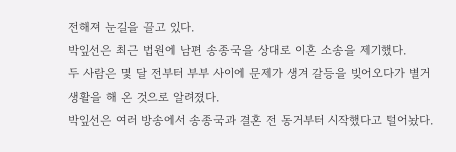전해져 눈길을 끌고 있다.
박잎선은 최근 법원에 남편 송종국을 상대로 이혼 소송을 제기했다.
두 사람은 몇 달 전부터 부부 사이에 문제가 생겨 갈등을 빚어오다가 별거 생활을 해 온 것으로 알려졌다.
박잎선은 여러 방송에서 송종국과 결혼 전 동거부터 시작했다고 털어놨다.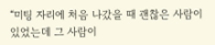“미팅 자리에 처음 나갔을 때 괜찮은 사람이 있었는데 그 사람이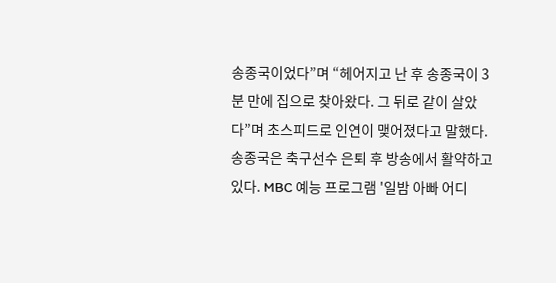송종국이었다”며 “헤어지고 난 후 송종국이 3분 만에 집으로 찾아왔다. 그 뒤로 같이 살았다”며 초스피드로 인연이 맺어졌다고 말했다.
송종국은 축구선수 은퇴 후 방송에서 활약하고 있다. MBC 예능 프로그램 '일밤 아빠 어디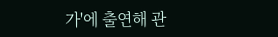가'에 출연해 관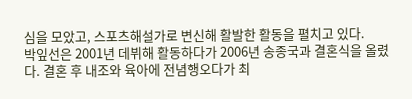심을 모았고, 스포츠해설가로 변신해 활발한 활동을 펼치고 있다.
박잎선은 2001년 데뷔해 활동하다가 2006년 송종국과 결혼식을 올렸다. 결혼 후 내조와 육아에 전념행오다가 최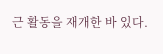근 활동을 재개한 바 있다.